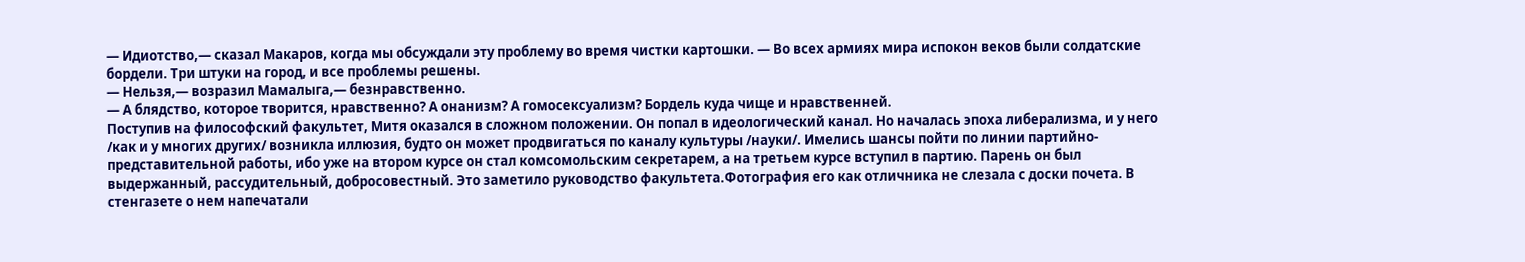— Идиотство,— сказал Макаров, когда мы обсуждали эту проблему во время чистки картошки. — Во всех армиях мира испокон веков были солдатские бордели. Три штуки на город, и все проблемы решены.
— Нельзя,— возразил Мамалыга,— безнравственно.
— А блядство, которое творится, нравственно? А онанизм? А гомосексуализм? Бордель куда чище и нравственней.
Поступив на философский факультет, Митя оказался в сложном положении. Он попал в идеологический канал. Но началась эпоха либерализма, и у него /как и у многих других/ возникла иллюзия, будто он может продвигаться по каналу культуры /науки/. Имелись шансы пойти по линии партийно-представительной работы, ибо уже на втором курсе он стал комсомольским секретарем, а на третьем курсе вступил в партию. Парень он был выдержанный, рассудительный, добросовестный. Это заметило руководство факультета.Фотография его как отличника не слезала с доски почета. В стенгазете о нем напечатали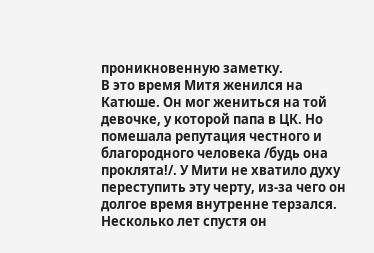проникновенную заметку.
В это время Митя женился на Катюше. Он мог жениться на той девочке, у которой папа в ЦК. Но помешала репутация честного и благородного человека /будь она проклята!/. У Мити не хватило духу переступить эту черту, из-за чего он долгое время внутренне терзался. Несколько лет спустя он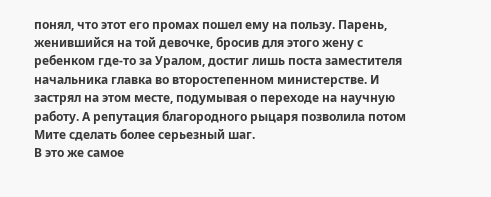понял, что этот его промах пошел ему на пользу. Парень, женившийся на той девочке, бросив для этого жену с ребенком где-то за Уралом, достиг лишь поста заместителя начальника главка во второстепенном министерстве. И застрял на этом месте, подумывая о переходе на научную работу. А репутация благородного рыцаря позволила потом Мите сделать более серьезный шаг.
В это же самое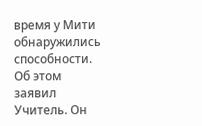время у Мити обнаружились способности. Об этом заявил Учитель. Он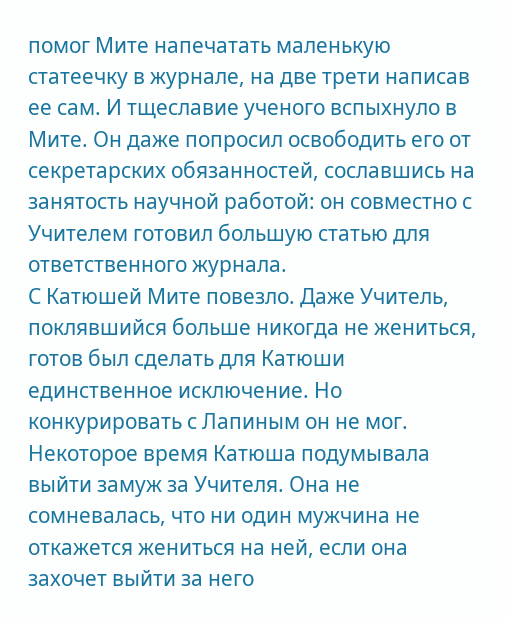помог Мите напечатать маленькую статеечку в журнале, на две трети написав ее сам. И тщеславие ученого вспыхнуло в Мите. Он даже попросил освободить его от секретарских обязанностей, сославшись на занятость научной работой: он совместно с Учителем готовил большую статью для ответственного журнала.
С Катюшей Мите повезло. Даже Учитель, поклявшийся больше никогда не жениться, готов был сделать для Катюши единственное исключение. Но конкурировать с Лапиным он не мог. Некоторое время Катюша подумывала выйти замуж за Учителя. Она не сомневалась, что ни один мужчина не откажется жениться на ней, если она захочет выйти за него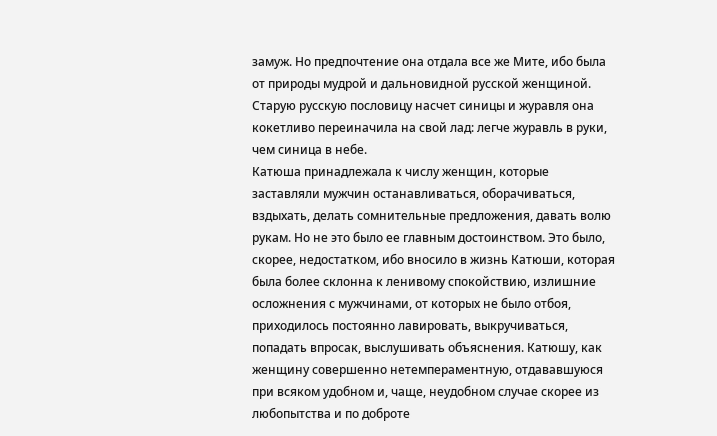замуж. Но предпочтение она отдала все же Мите, ибо была от природы мудрой и дальновидной русской женщиной. Старую русскую пословицу насчет синицы и журавля она кокетливо переиначила на свой лад: легче журавль в руки, чем синица в небе.
Катюша принадлежала к числу женщин, которые заставляли мужчин останавливаться, оборачиваться, вздыхать, делать сомнительные предложения, давать волю рукам. Но не это было ее главным достоинством. Это было, скорее, недостатком, ибо вносило в жизнь Катюши, которая была более склонна к ленивому спокойствию, излишние осложнения с мужчинами, от которых не было отбоя, приходилось постоянно лавировать, выкручиваться, попадать впросак, выслушивать объяснения. Катюшу, как женщину совершенно нетемпераментную, отдававшуюся при всяком удобном и, чаще, неудобном случае скорее из любопытства и по доброте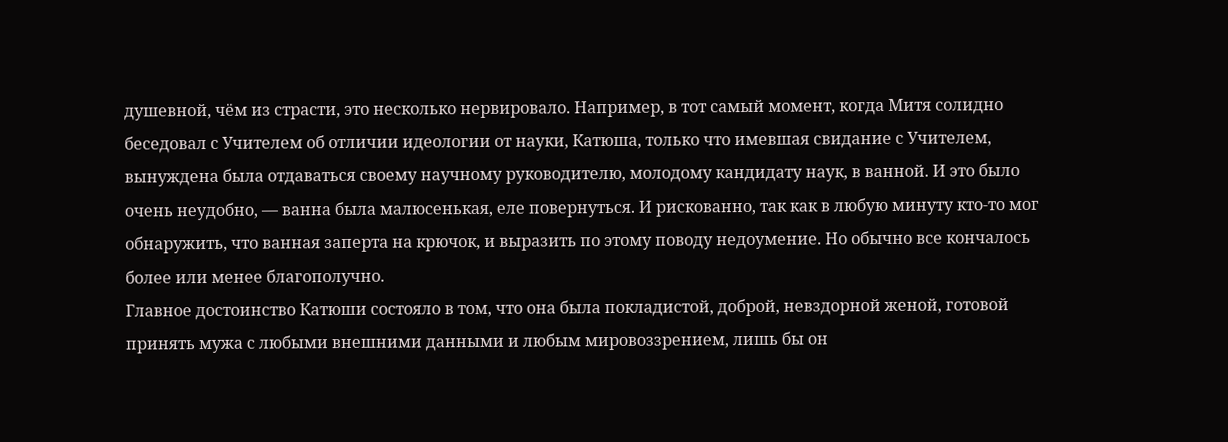душевной, чём из страсти, это несколько нервировало. Например, в тот самый момент, когда Митя солидно беседовал с Учителем об отличии идеологии от науки, Катюша, только что имевшая свидание с Учителем, вынуждена была отдаваться своему научному руководителю, молодому кандидату наук, в ванной. И это было очень неудобно, — ванна была малюсенькая, еле повернуться. И рискованно, так как в любую минуту кто-то мог обнаружить, что ванная заперта на крючок, и выразить по этому поводу недоумение. Но обычно все кончалось более или менее благополучно.
Главное достоинство Катюши состояло в том, что она была покладистой, доброй, невздорной женой, готовой принять мужа с любыми внешними данными и любым мировоззрением, лишь бы он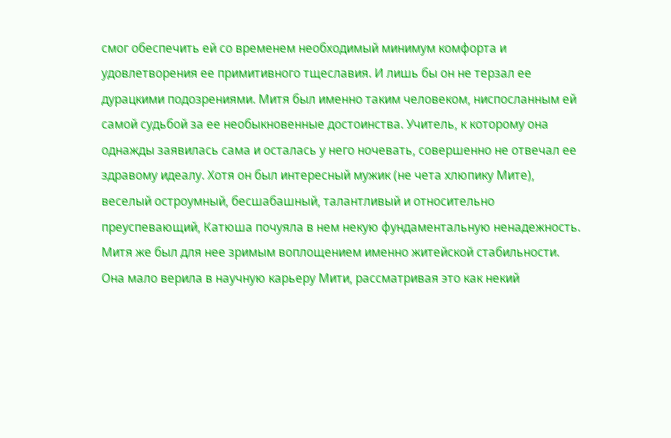смог обеспечить ей со временем необходимый минимум комфорта и удовлетворения ее примитивного тщеславия. И лишь бы он не терзал ее дурацкими подозрениями. Митя был именно таким человеком, ниспосланным ей самой судьбой за ее необыкновенные достоинства. Учитель, к которому она однажды заявилась сама и осталась у него ночевать, совершенно не отвечал ее здравому идеалу. Хотя он был интересный мужик (не чета хлюпику Мите), веселый остроумный, бесшабашный, талантливый и относительно преуспевающий, Катюша почуяла в нем некую фундаментальную ненадежность. Митя же был для нее зримым воплощением именно житейской стабильности. Она мало верила в научную карьеру Мити, рассматривая это как некий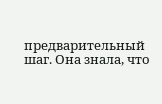предварительный шаг. Она знала, что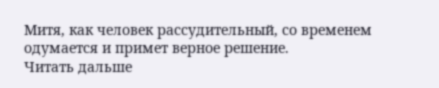Митя, как человек рассудительный, со временем одумается и примет верное решение.
Читать дальше